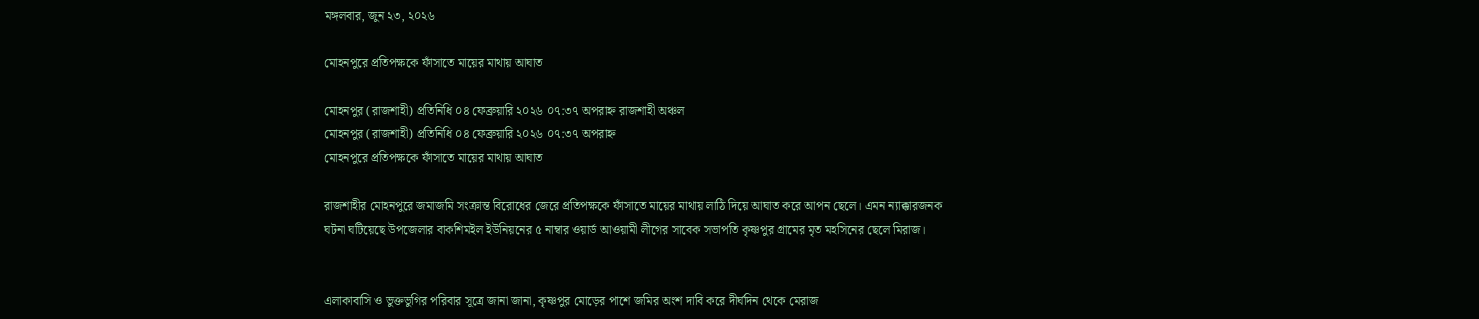মঙ্গলবার, জুন ২৩, ২০২৬

মোহনপুরে প্রতিপক্ষকে ফাঁসাতে মায়ের মাথায় আঘাত

মোহনপুর (রাজশাহী) প্রতিনিধি ০৪ ফেব্রুয়ারি ২০২৬ ০৭:৩৭ অপরাহ্ন রাজশাহী অঞ্চল
মোহনপুর (রাজশাহী) প্রতিনিধি ০৪ ফেব্রুয়ারি ২০২৬ ০৭:৩৭ অপরাহ্ন
মোহনপুরে প্রতিপক্ষকে ফাঁসাতে মায়ের মাথায় আঘাত

রাজশাহীর মোহনপুরে জমাজমি সংক্রান্ত বিরোধের জেরে প্রতিপক্ষকে ফাঁসাতে মায়ের মাথায় লাঠি দিয়ে আঘাত করে আপন ছেলে। এমন ন্যাক্কারজনক ঘটনা ঘটিয়েছে উপজেলার বাকশিমইল ইউনিয়নের ৫ নাম্বার ওয়ার্ড আওয়ামী লীগের সাবেক সভাপতি কৃষ্ণপুর গ্রামের মৃত মহসিনের ছেলে মিরাজ।


এলাকাবাসি ও ভুক্তভুগির পরিবার সূত্রে জানা জানা, কৃষ্ণপুর মোড়ের পাশে জমির অংশ দাবি করে দীর্ঘদিন থেকে মেরাজ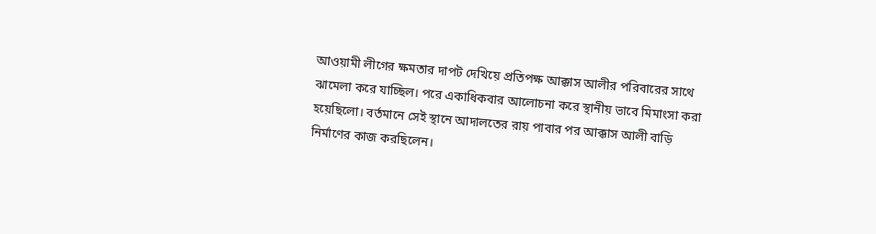আওয়ামী লীগের ক্ষমতার দাপট দেখিয়ে প্রতিপক্ষ আক্কাস আলীর পরিবারের সাথে ঝামেলা করে যাচ্ছিল। পরে একাধিকবার আলোচনা করে স্থানীয় ভাবে মিমাংসা করা হয়েছিলো। বর্তমানে সেই স্থানে আদালতের রায় পাবার পর আক্কাস আলী বাড়ি নির্মাণের কাজ করছিলেন।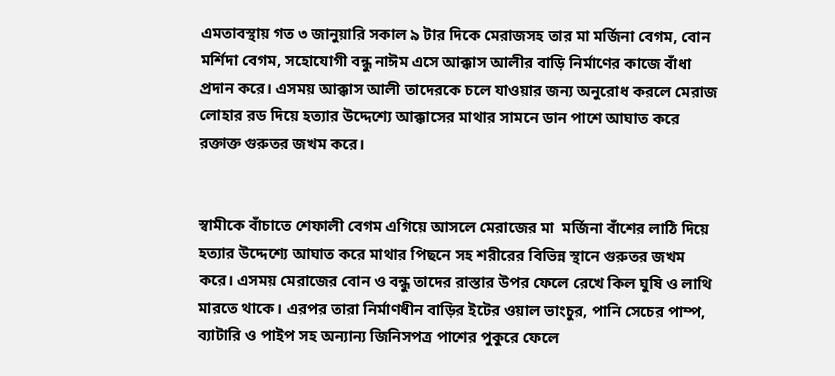এমতাবস্থায় গত ৩ জানুয়ারি সকাল ৯ টার দিকে মেরাজসহ তার মা মর্জিনা বেগম, বোন মর্শিদা বেগম, সহোযোগী বন্ধু নাঈম এসে আক্কাস আলীর বাড়ি নির্মাণের কাজে বাঁধা প্রদান করে। এসময় আক্কাস আলী তাদেরকে চলে যাওয়ার জন্য অনুরোধ করলে মেরাজ লোহার রড দিয়ে হত্যার উদ্দেশ্যে আক্কাসের মাথার সামনে ডান পাশে আঘাত করে রক্তাক্ত গুরুতর জখম করে।


স্বামীকে বাঁচাতে শেফালী বেগম এগিয়ে আসলে মেরাজের মা  মর্জিনা বাঁশের লাঠি দিয়ে হত্যার উদ্দেশ্যে আঘাত করে মাথার পিছনে সহ শরীরের বিভিন্ন স্থানে গুরুতর জখম করে। এসময় মেরাজের বোন ও বন্ধু তাদের রাস্তার উপর ফেলে রেখে কিল ঘুষি ও লাথি মারতে থাকে। এরপর তারা নির্মাণধীন বাড়ির ইটের ওয়াল ভাংচুর, পানি সেচের পাম্প, ব্যাটারি ও পাইপ সহ অন্যান্য জিনিসপত্র পাশের পুকুরে ফেলে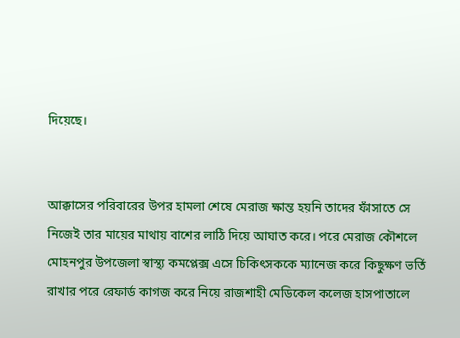দিয়েছে।


আক্কাসের পরিবারের উপর হামলা শেষে মেরাজ ক্ষান্ত হয়নি তাদের ফাঁসাতে সে নিজেই তার মায়ের মাথায় বাশের লাঠি দিয়ে আঘাত করে। পরে মেরাজ কৌশলে মোহনপুর উপজেলা স্বাস্থ্য কমপ্লেক্স এসে চিকিৎসককে ম্যানেজ করে কিছুক্ষণ ভর্তি রাখার পরে রেফার্ড কাগজ করে নিয়ে রাজশাহী মেডিকেল কলেজ হাসপাতালে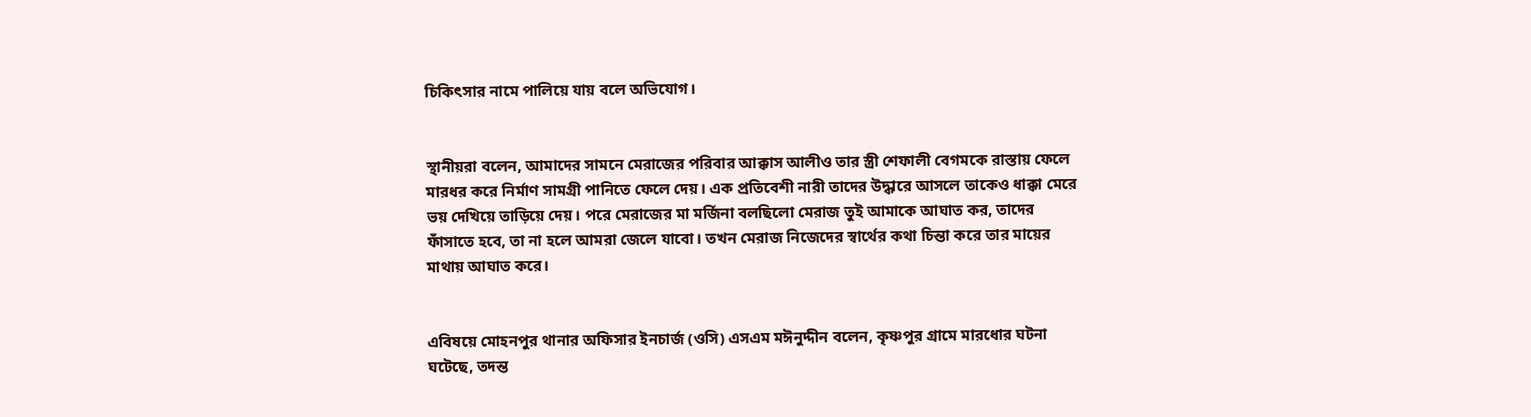চিকিৎসার নামে পালিয়ে যায় বলে অভিযোগ।


স্থানীয়রা বলেন, আমাদের সামনে মেরাজের পরিবার আক্কাস আলীও তার স্ত্রী শেফালী বেগমকে রাস্তায় ফেলে মারধর করে নির্মাণ সামগ্রী পানিতে ফেলে দেয়। এক প্রতিবেশী নারী তাদের উদ্ধারে আসলে তাকেও ধাক্কা মেরে ভয় দেখিয়ে তাড়িয়ে দেয়। পরে মেরাজের মা মর্জিনা বলছিলো মেরাজ তুই আমাকে আঘাত কর, তাদের ফাঁসাতে হবে, তা না হলে আমরা জেলে যাবো। তখন মেরাজ নিজেদের স্বার্থের কথা চিন্তা করে তার মায়ের মাথায় আঘাত করে।


এবিষয়ে মোহনপুর থানার অফিসার ইনচার্জ (ওসি) এসএম মঈনুদ্দীন বলেন, কৃষ্ণপুর গ্রামে মারধোর ঘটনা ঘটেছে, তদন্ত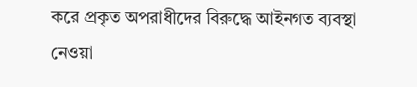করে প্রকৃত অপরাধীদের বিরুদ্ধে আইনগত ব্যবস্থা নেওয়া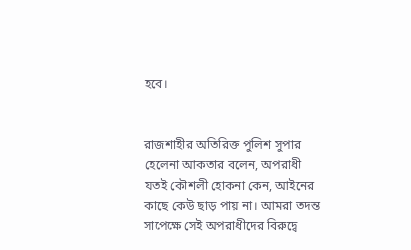হবে।


রাজশাহীর অতিরিক্ত পুলিশ সুপার হেলেনা আকতার বলেন, অপরাধী যতই কৌশলী হোকনা কেন, আইনের কাছে কেউ ছাড় পায় না। আমরা তদন্ত সাপেক্ষে সেই অপরাধীদের বিরুদ্বে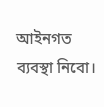আইনগত ব্যবস্থা নিবো।